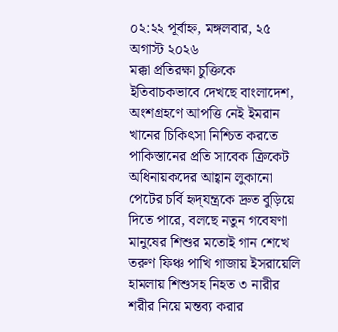০২:২২ পূর্বাহ্ন, মঙ্গলবার, ২৫ অগাস্ট ২০২৬
মক্কা প্রতিরক্ষা চুক্তিকে ইতিবাচকভাবে দেখছে বাংলাদেশ, অংশগ্রহণে আপত্তি নেই ইমরান খানের চিকিৎসা নিশ্চিত করতে পাকিস্তানের প্রতি সাবেক ক্রিকেট অধিনায়কদের আহ্বান লুকানো পেটের চর্বি হৃদ্‌যন্ত্রকে দ্রুত বুড়িয়ে দিতে পারে, বলছে নতুন গবেষণা মানুষের শিশুর মতোই গান শেখে তরুণ ফিঞ্চ পাখি গাজায় ইসরায়েলি হামলায় শিশুসহ নিহত ৩ নারীর শরীর নিয়ে মন্তব্য করার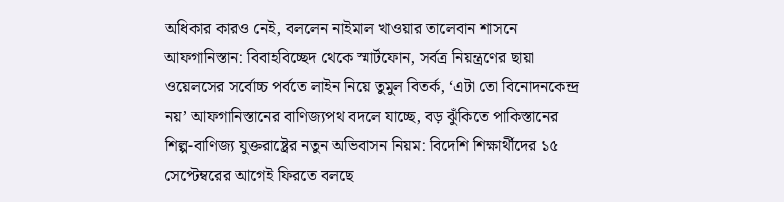অধিকার কারও নেই, বললেন নাইমাল খাওয়ার তালেবান শাসনে আফগানিস্তান: বিবাহবিচ্ছেদ থেকে স্মার্টফোন, সর্বত্র নিয়ন্ত্রণের ছায়া ওয়েলসের সর্বোচ্চ পর্বতে লাইন নিয়ে তুমুল বিতর্ক, ‘এটা তো বিনোদনকেন্দ্র নয়’ আফগানিস্তানের বাণিজ্যপথ বদলে যাচ্ছে, বড় ঝুঁকিতে পাকিস্তানের শিল্প-বাণিজ্য যুক্তরাষ্ট্রের নতুন অভিবাসন নিয়ম: বিদেশি শিক্ষার্থীদের ১৫ সেপ্টেম্বরের আগেই ফিরতে বলছে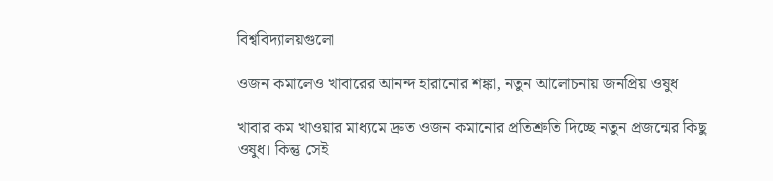বিশ্ববিদ্যালয়গুলো

ওজন কমালেও খাবারের আনন্দ হারানোর শঙ্কা, নতুন আলোচনায় জনপ্রিয় ওষুধ

খাবার কম খাওয়ার মাধ্যমে দ্রুত ওজন কমানোর প্রতিশ্রুতি দিচ্ছে নতুন প্রজন্মের কিছু ওষুধ। কিন্তু সেই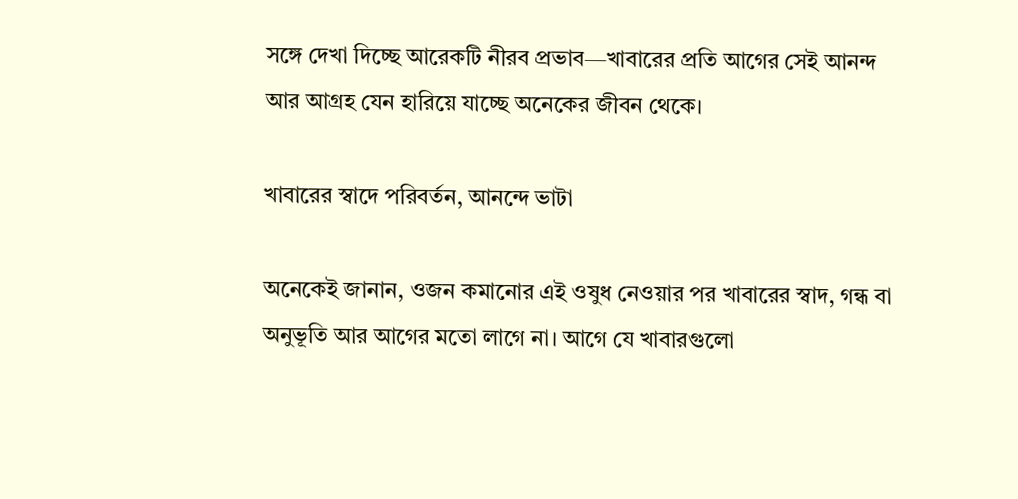সঙ্গে দেখা দিচ্ছে আরেকটি নীরব প্রভাব—খাবারের প্রতি আগের সেই আনন্দ আর আগ্রহ যেন হারিয়ে যাচ্ছে অনেকের জীবন থেকে।

খাবারের স্বাদে পরিবর্তন, আনন্দে ভাটা

অনেকেই জানান, ওজন কমানোর এই ওষুধ নেওয়ার পর খাবারের স্বাদ, গন্ধ বা অনুভূতি আর আগের মতো লাগে না। আগে যে খাবারগুলো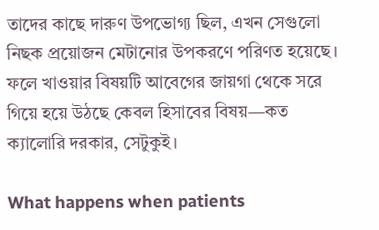তাদের কাছে দারুণ উপভোগ্য ছিল, এখন সেগুলো নিছক প্রয়োজন মেটানোর উপকরণে পরিণত হয়েছে। ফলে খাওয়ার বিষয়টি আবেগের জায়গা থেকে সরে গিয়ে হয়ে উঠছে কেবল হিসাবের বিষয়—কত ক্যালোরি দরকার, সেটুকুই।

What happens when patients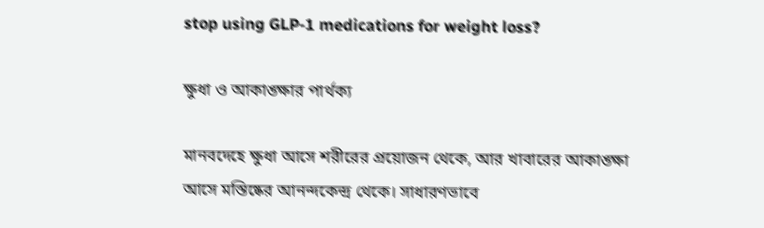stop using GLP-1 medications for weight loss?

ক্ষুধা ও আকাঙ্ক্ষার পার্থক্য

মানবদেহে ক্ষুধা আসে শরীরের প্রয়োজন থেকে, আর খাবারের আকাঙ্ক্ষা আসে মস্তিষ্কের আনন্দকেন্দ্র থেকে। সাধারণভাবে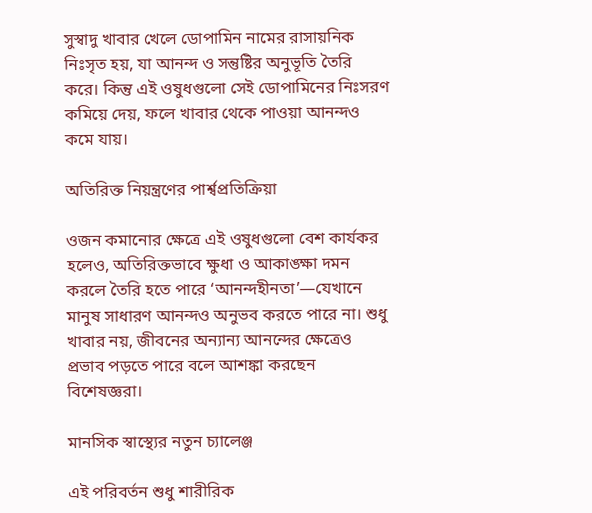সুস্বাদু খাবার খেলে ডোপামিন নামের রাসায়নিক নিঃসৃত হয়, যা আনন্দ ও সন্তুষ্টির অনুভূতি তৈরি করে। কিন্তু এই ওষুধগুলো সেই ডোপামিনের নিঃসরণ কমিয়ে দেয়, ফলে খাবার থেকে পাওয়া আনন্দও কমে যায়।

অতিরিক্ত নিয়ন্ত্রণের পার্শ্বপ্রতিক্রিয়া

ওজন কমানোর ক্ষেত্রে এই ওষুধগুলো বেশ কার্যকর হলেও, অতিরিক্তভাবে ক্ষুধা ও আকাঙ্ক্ষা দমন করলে তৈরি হতে পারে ‘আনন্দহীনতা’—যেখানে মানুষ সাধারণ আনন্দও অনুভব করতে পারে না। শুধু খাবার নয়, জীবনের অন্যান্য আনন্দের ক্ষেত্রেও প্রভাব পড়তে পারে বলে আশঙ্কা করছেন বিশেষজ্ঞরা।

মানসিক স্বাস্থ্যের নতুন চ্যালেঞ্জ

এই পরিবর্তন শুধু শারীরিক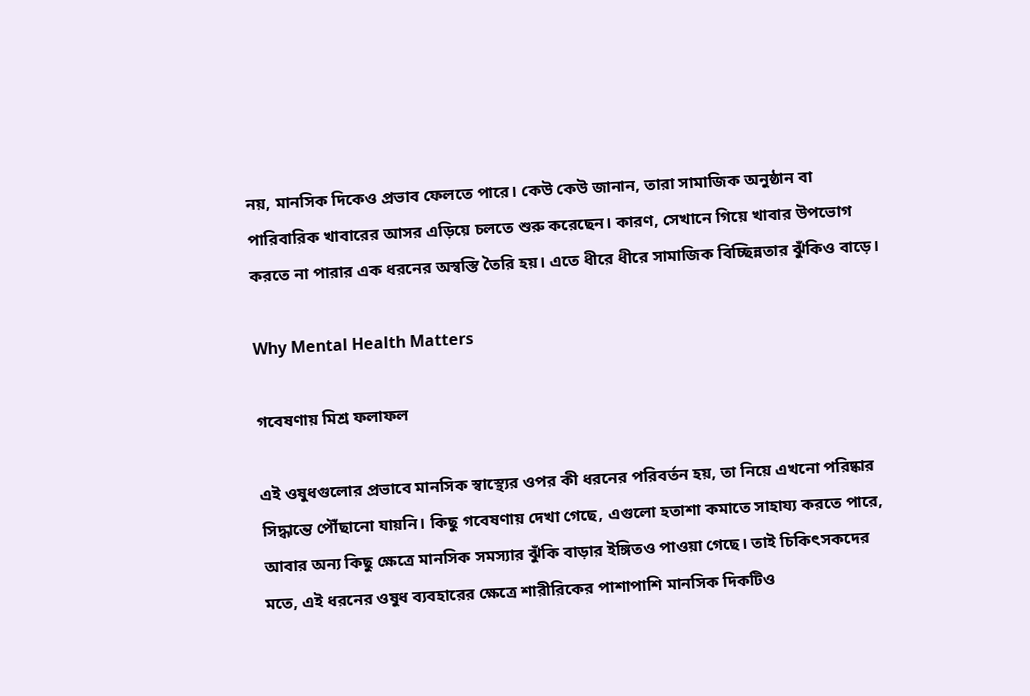নয়, মানসিক দিকেও প্রভাব ফেলতে পারে। কেউ কেউ জানান, তারা সামাজিক অনুষ্ঠান বা পারিবারিক খাবারের আসর এড়িয়ে চলতে শুরু করেছেন। কারণ, সেখানে গিয়ে খাবার উপভোগ করতে না পারার এক ধরনের অস্বস্তি তৈরি হয়। এতে ধীরে ধীরে সামাজিক বিচ্ছিন্নতার ঝুঁকিও বাড়ে।

Why Mental Health Matters

গবেষণায় মিশ্র ফলাফল

এই ওষুধগুলোর প্রভাবে মানসিক স্বাস্থ্যের ওপর কী ধরনের পরিবর্তন হয়, তা নিয়ে এখনো পরিষ্কার সিদ্ধান্তে পৌঁছানো যায়নি। কিছু গবেষণায় দেখা গেছে, এগুলো হতাশা কমাতে সাহায্য করতে পারে, আবার অন্য কিছু ক্ষেত্রে মানসিক সমস্যার ঝুঁকি বাড়ার ইঙ্গিতও পাওয়া গেছে। তাই চিকিৎসকদের মতে, এই ধরনের ওষুধ ব্যবহারের ক্ষেত্রে শারীরিকের পাশাপাশি মানসিক দিকটিও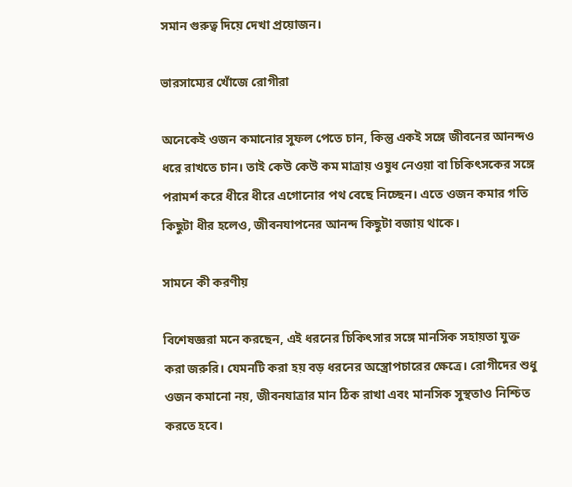সমান গুরুত্ব দিয়ে দেখা প্রয়োজন।

ভারসাম্যের খোঁজে রোগীরা

অনেকেই ওজন কমানোর সুফল পেতে চান, কিন্তু একই সঙ্গে জীবনের আনন্দও ধরে রাখতে চান। তাই কেউ কেউ কম মাত্রায় ওষুধ নেওয়া বা চিকিৎসকের সঙ্গে পরামর্শ করে ধীরে ধীরে এগোনোর পথ বেছে নিচ্ছেন। এতে ওজন কমার গতি কিছুটা ধীর হলেও, জীবনযাপনের আনন্দ কিছুটা বজায় থাকে।

সামনে কী করণীয়

বিশেষজ্ঞরা মনে করছেন, এই ধরনের চিকিৎসার সঙ্গে মানসিক সহায়তা যুক্ত করা জরুরি। যেমনটি করা হয় বড় ধরনের অস্ত্রোপচারের ক্ষেত্রে। রোগীদের শুধু ওজন কমানো নয়, জীবনযাত্রার মান ঠিক রাখা এবং মানসিক সুস্থতাও নিশ্চিত করতে হবে।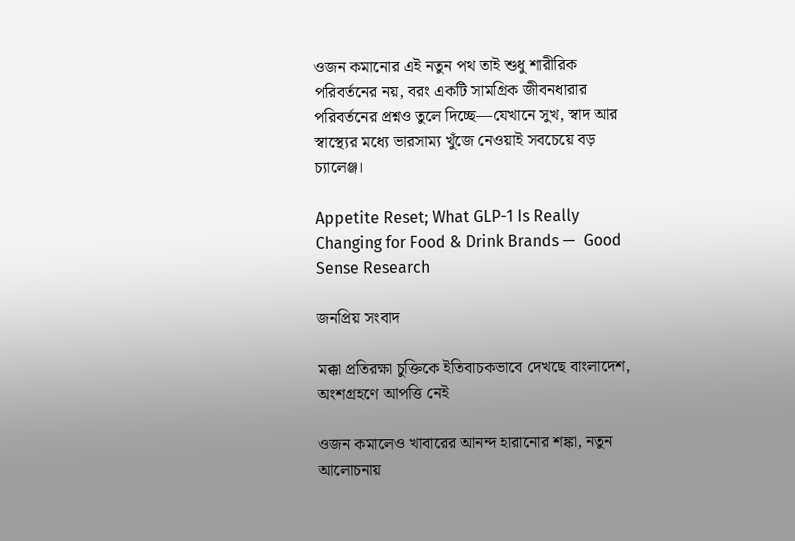ওজন কমানোর এই নতুন পথ তাই শুধু শারীরিক পরিবর্তনের নয়, বরং একটি সামগ্রিক জীবনধারার পরিবর্তনের প্রশ্নও তুলে দিচ্ছে—যেখানে সুখ, স্বাদ আর স্বাস্থ্যের মধ্যে ভারসাম্য খুঁজে নেওয়াই সবচেয়ে বড় চ্যালেঞ্জ।

Appetite Reset; What GLP-1 Is Really Changing for Food & Drink Brands —  Good Sense Research

জনপ্রিয় সংবাদ

মক্কা প্রতিরক্ষা চুক্তিকে ইতিবাচকভাবে দেখছে বাংলাদেশ, অংশগ্রহণে আপত্তি নেই

ওজন কমালেও খাবারের আনন্দ হারানোর শঙ্কা, নতুন আলোচনায়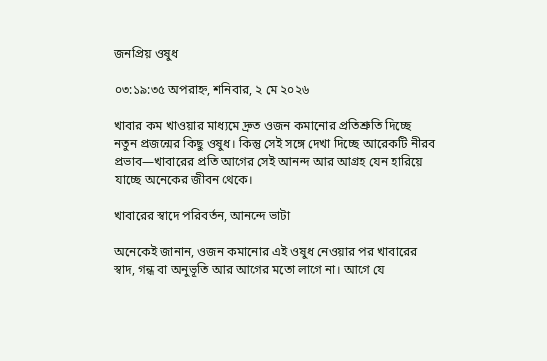জনপ্রিয় ওষুধ

০৩:১৯:৩৫ অপরাহ্ন, শনিবার, ২ মে ২০২৬

খাবার কম খাওয়ার মাধ্যমে দ্রুত ওজন কমানোর প্রতিশ্রুতি দিচ্ছে নতুন প্রজন্মের কিছু ওষুধ। কিন্তু সেই সঙ্গে দেখা দিচ্ছে আরেকটি নীরব প্রভাব—খাবারের প্রতি আগের সেই আনন্দ আর আগ্রহ যেন হারিয়ে যাচ্ছে অনেকের জীবন থেকে।

খাবারের স্বাদে পরিবর্তন, আনন্দে ভাটা

অনেকেই জানান, ওজন কমানোর এই ওষুধ নেওয়ার পর খাবারের স্বাদ, গন্ধ বা অনুভূতি আর আগের মতো লাগে না। আগে যে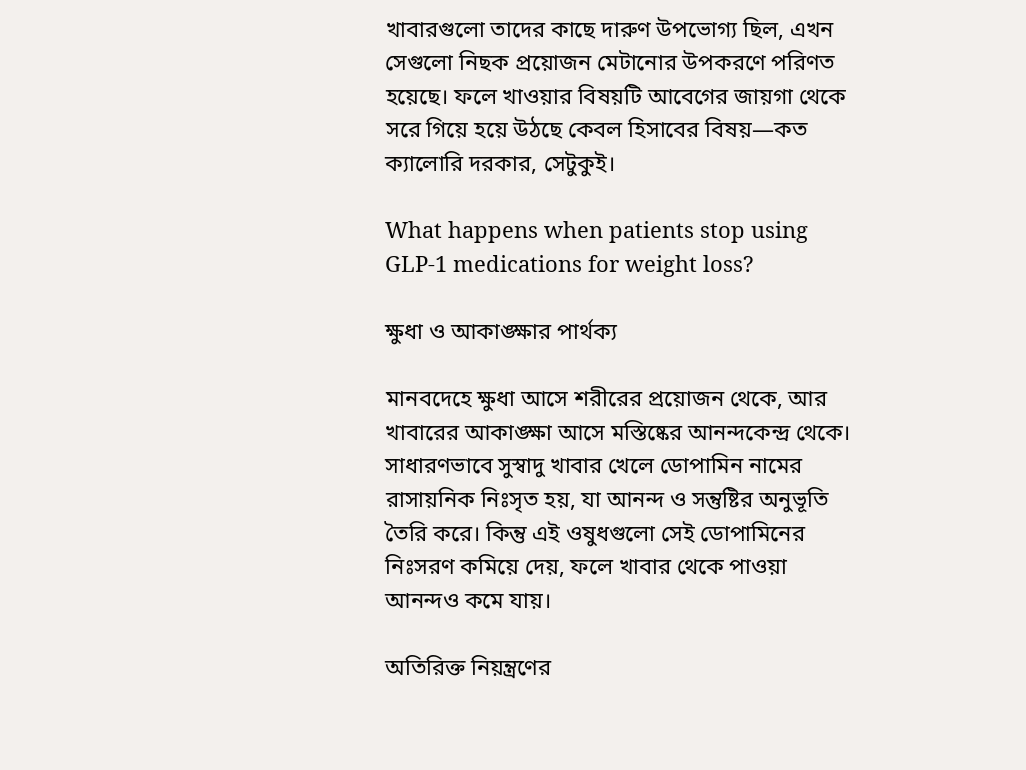খাবারগুলো তাদের কাছে দারুণ উপভোগ্য ছিল, এখন সেগুলো নিছক প্রয়োজন মেটানোর উপকরণে পরিণত হয়েছে। ফলে খাওয়ার বিষয়টি আবেগের জায়গা থেকে সরে গিয়ে হয়ে উঠছে কেবল হিসাবের বিষয়—কত ক্যালোরি দরকার, সেটুকুই।

What happens when patients stop using GLP-1 medications for weight loss?

ক্ষুধা ও আকাঙ্ক্ষার পার্থক্য

মানবদেহে ক্ষুধা আসে শরীরের প্রয়োজন থেকে, আর খাবারের আকাঙ্ক্ষা আসে মস্তিষ্কের আনন্দকেন্দ্র থেকে। সাধারণভাবে সুস্বাদু খাবার খেলে ডোপামিন নামের রাসায়নিক নিঃসৃত হয়, যা আনন্দ ও সন্তুষ্টির অনুভূতি তৈরি করে। কিন্তু এই ওষুধগুলো সেই ডোপামিনের নিঃসরণ কমিয়ে দেয়, ফলে খাবার থেকে পাওয়া আনন্দও কমে যায়।

অতিরিক্ত নিয়ন্ত্রণের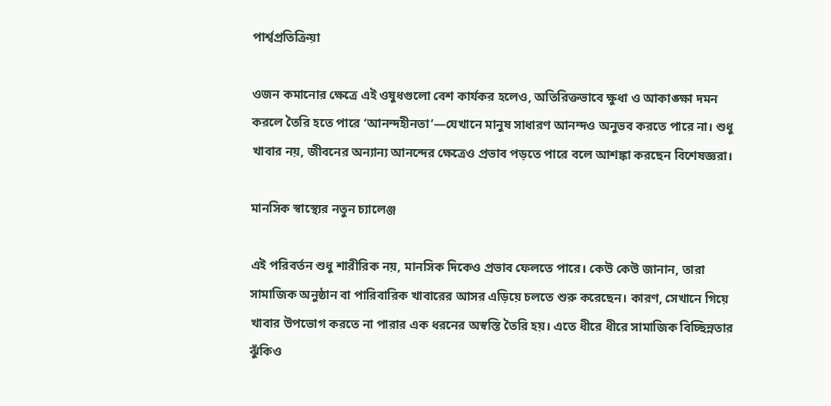পার্শ্বপ্রতিক্রিয়া

ওজন কমানোর ক্ষেত্রে এই ওষুধগুলো বেশ কার্যকর হলেও, অতিরিক্তভাবে ক্ষুধা ও আকাঙ্ক্ষা দমন করলে তৈরি হতে পারে ‘আনন্দহীনতা’—যেখানে মানুষ সাধারণ আনন্দও অনুভব করতে পারে না। শুধু খাবার নয়, জীবনের অন্যান্য আনন্দের ক্ষেত্রেও প্রভাব পড়তে পারে বলে আশঙ্কা করছেন বিশেষজ্ঞরা।

মানসিক স্বাস্থ্যের নতুন চ্যালেঞ্জ

এই পরিবর্তন শুধু শারীরিক নয়, মানসিক দিকেও প্রভাব ফেলতে পারে। কেউ কেউ জানান, তারা সামাজিক অনুষ্ঠান বা পারিবারিক খাবারের আসর এড়িয়ে চলতে শুরু করেছেন। কারণ, সেখানে গিয়ে খাবার উপভোগ করতে না পারার এক ধরনের অস্বস্তি তৈরি হয়। এতে ধীরে ধীরে সামাজিক বিচ্ছিন্নতার ঝুঁকিও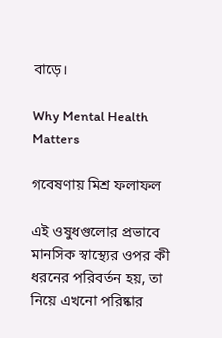বাড়ে।

Why Mental Health Matters

গবেষণায় মিশ্র ফলাফল

এই ওষুধগুলোর প্রভাবে মানসিক স্বাস্থ্যের ওপর কী ধরনের পরিবর্তন হয়, তা নিয়ে এখনো পরিষ্কার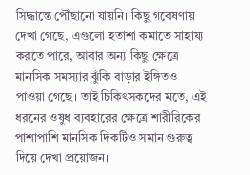সিদ্ধান্তে পৌঁছানো যায়নি। কিছু গবেষণায় দেখা গেছে, এগুলো হতাশা কমাতে সাহায্য করতে পারে, আবার অন্য কিছু ক্ষেত্রে মানসিক সমস্যার ঝুঁকি বাড়ার ইঙ্গিতও পাওয়া গেছে। তাই চিকিৎসকদের মতে, এই ধরনের ওষুধ ব্যবহারের ক্ষেত্রে শারীরিকের পাশাপাশি মানসিক দিকটিও সমান গুরুত্ব দিয়ে দেখা প্রয়োজন।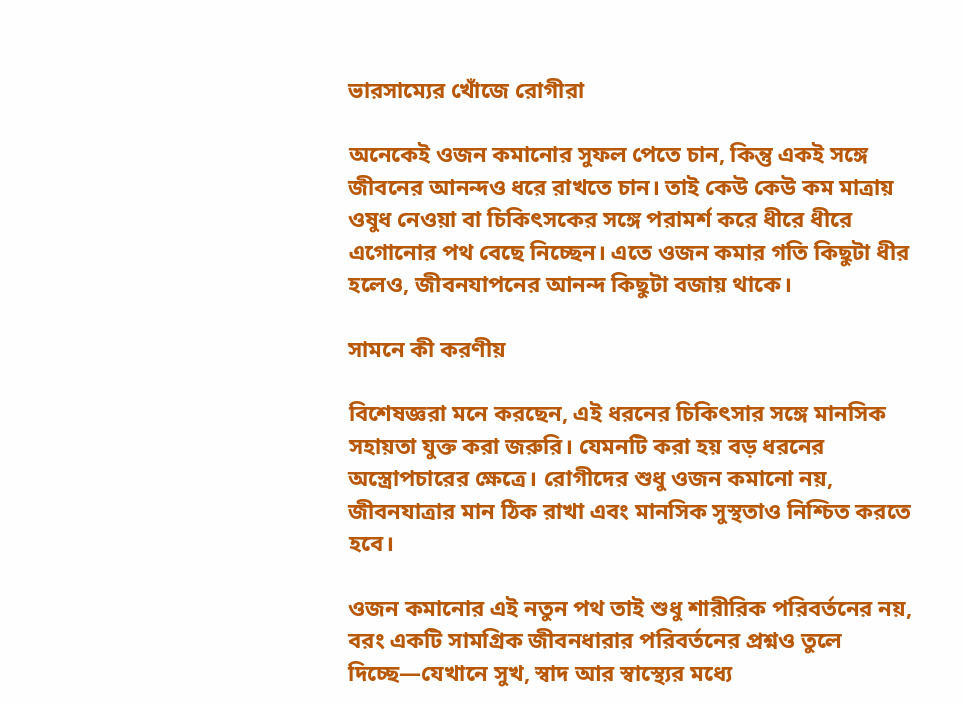ভারসাম্যের খোঁজে রোগীরা

অনেকেই ওজন কমানোর সুফল পেতে চান, কিন্তু একই সঙ্গে জীবনের আনন্দও ধরে রাখতে চান। তাই কেউ কেউ কম মাত্রায় ওষুধ নেওয়া বা চিকিৎসকের সঙ্গে পরামর্শ করে ধীরে ধীরে এগোনোর পথ বেছে নিচ্ছেন। এতে ওজন কমার গতি কিছুটা ধীর হলেও, জীবনযাপনের আনন্দ কিছুটা বজায় থাকে।

সামনে কী করণীয়

বিশেষজ্ঞরা মনে করছেন, এই ধরনের চিকিৎসার সঙ্গে মানসিক সহায়তা যুক্ত করা জরুরি। যেমনটি করা হয় বড় ধরনের অস্ত্রোপচারের ক্ষেত্রে। রোগীদের শুধু ওজন কমানো নয়, জীবনযাত্রার মান ঠিক রাখা এবং মানসিক সুস্থতাও নিশ্চিত করতে হবে।

ওজন কমানোর এই নতুন পথ তাই শুধু শারীরিক পরিবর্তনের নয়, বরং একটি সামগ্রিক জীবনধারার পরিবর্তনের প্রশ্নও তুলে দিচ্ছে—যেখানে সুখ, স্বাদ আর স্বাস্থ্যের মধ্যে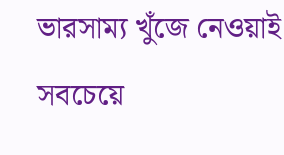ভারসাম্য খুঁজে নেওয়াই সবচেয়ে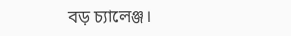বড় চ্যালেঞ্জ।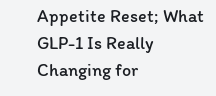Appetite Reset; What GLP-1 Is Really Changing for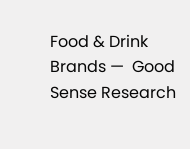Food & Drink Brands —  Good Sense Research